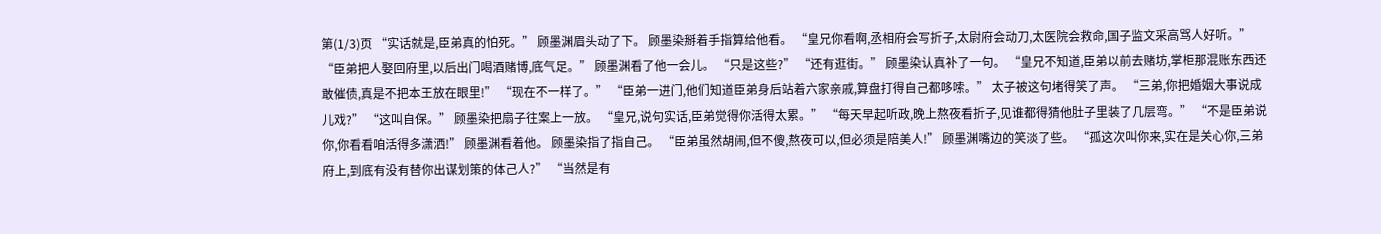第(1/3)页 “实话就是,臣弟真的怕死。” 顾墨渊眉头动了下。 顾墨染掰着手指算给他看。 “皇兄你看啊,丞相府会写折子,太尉府会动刀,太医院会救命,国子监文采高骂人好听。” “臣弟把人娶回府里,以后出门喝酒赌博,底气足。” 顾墨渊看了他一会儿。 “只是这些?” “还有逛街。” 顾墨染认真补了一句。 “皇兄不知道,臣弟以前去赌坊,掌柜那混账东西还敢催债,真是不把本王放在眼里!” “现在不一样了。” “臣弟一进门,他们知道臣弟身后站着六家亲戚,算盘打得自己都哆嗦。” 太子被这句堵得笑了声。 “三弟,你把婚姻大事说成儿戏?” “这叫自保。” 顾墨染把扇子往案上一放。 “皇兄,说句实话,臣弟觉得你活得太累。” “每天早起听政,晚上熬夜看折子,见谁都得猜他肚子里装了几层弯。” “不是臣弟说你,你看看咱活得多潇洒!” 顾墨渊看着他。 顾墨染指了指自己。 “臣弟虽然胡闹,但不傻,熬夜可以,但必须是陪美人!” 顾墨渊嘴边的笑淡了些。 “孤这次叫你来,实在是关心你,三弟府上,到底有没有替你出谋划策的体己人?” “当然是有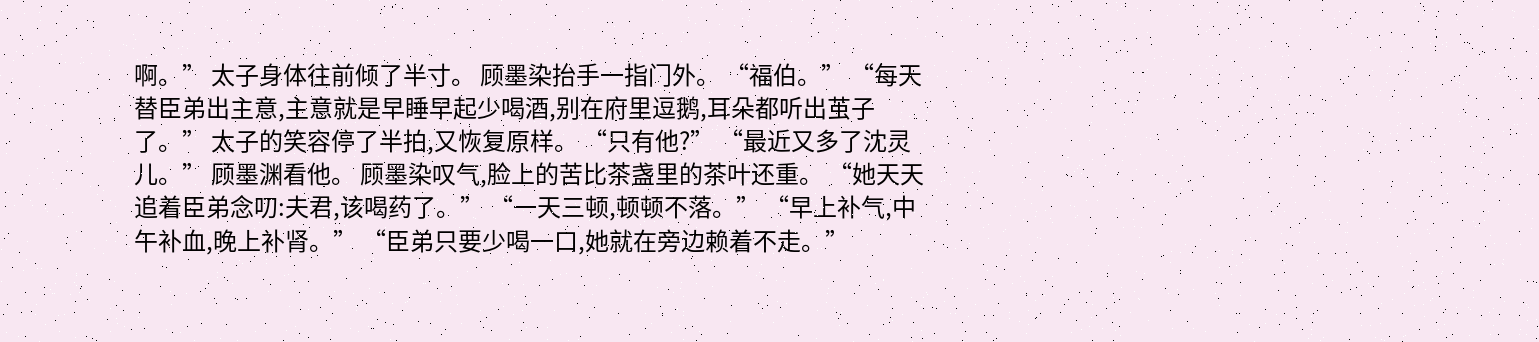啊。” 太子身体往前倾了半寸。 顾墨染抬手一指门外。 “福伯。” “每天替臣弟出主意,主意就是早睡早起少喝酒,别在府里逗鹅,耳朵都听出茧子了。” 太子的笑容停了半拍,又恢复原样。 “只有他?” “最近又多了沈灵儿。” 顾墨渊看他。 顾墨染叹气,脸上的苦比茶盏里的茶叶还重。 “她天天追着臣弟念叨:夫君,该喝药了。” “一天三顿,顿顿不落。” “早上补气,中午补血,晚上补肾。” “臣弟只要少喝一口,她就在旁边赖着不走。”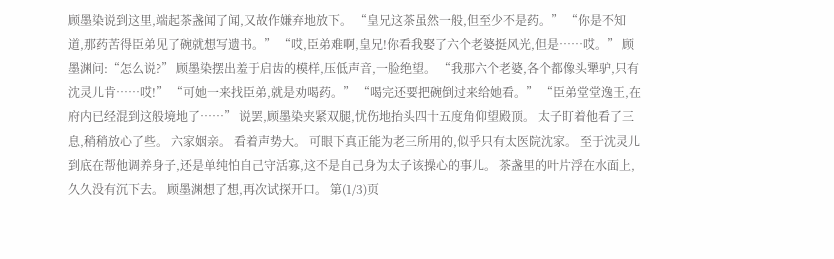顾墨染说到这里,端起茶盏闻了闻,又故作嫌弃地放下。 “皇兄这茶虽然一般,但至少不是药。” “你是不知道,那药苦得臣弟见了碗就想写遗书。” “哎,臣弟难啊,皇兄!你看我娶了六个老婆挺风光,但是……哎。” 顾墨渊问:“怎么说?” 顾墨染摆出羞于启齿的模样,压低声音,一脸绝望。 “我那六个老婆,各个都像头犟驴,只有沈灵儿肯……哎!” “可她一来找臣弟,就是劝喝药。” “喝完还要把碗倒过来给她看。” “臣弟堂堂逸王,在府内已经混到这般境地了……” 说罢,顾墨染夹紧双腿,忧伤地抬头四十五度角仰望殿顶。 太子盯着他看了三息,稍稍放心了些。 六家姻亲。 看着声势大。 可眼下真正能为老三所用的,似乎只有太医院沈家。 至于沈灵儿到底在帮他调养身子,还是单纯怕自己守活寡,这不是自己身为太子该操心的事儿。 茶盏里的叶片浮在水面上,久久没有沉下去。 顾墨渊想了想,再次试探开口。 第(1/3)页